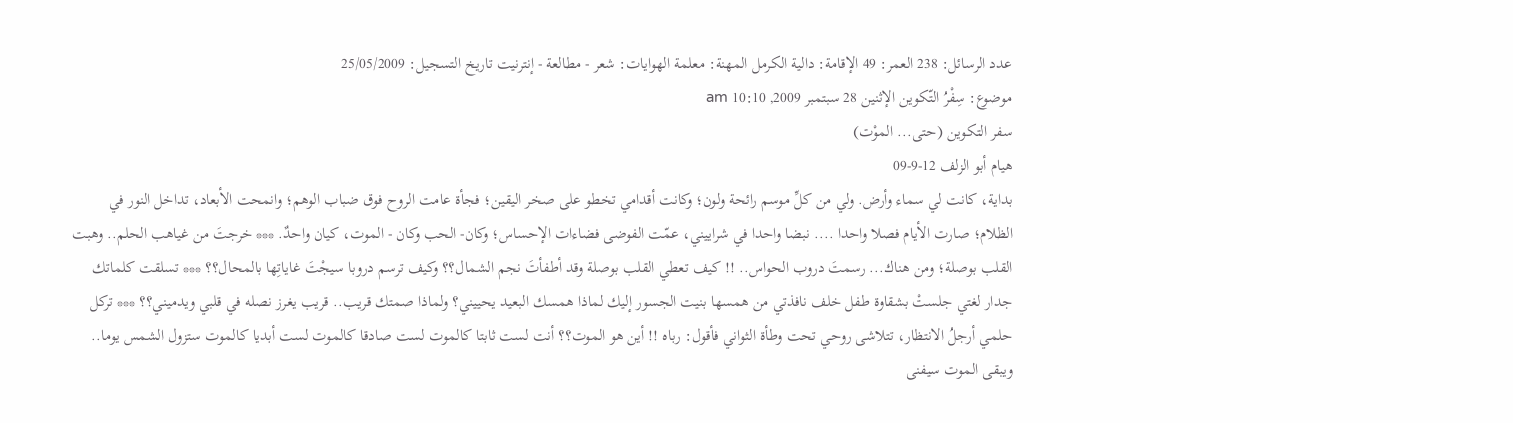عدد الرسائل: 238 العمر: 49 الإقامة: دالية الكرمل المهنة: معلمة الهوايات: شعر - مطالعة - إنترنيت تاريخ التسجيل: 25/05/2009
موضوع: سِفْرُ التّكوين الإثنين 28 سبتمبر 2009, 10:10 am
سفر التكوين (حتى... الموْت)
هيام أبو الزلف 12-9-09
بداية، كانت لي سماء وأرض. ولي من كلِّ موسم رائحة ولون؛ وكانت أقدامي تخطو على صخر اليقين؛ فجأة عامت الروح فوق ضباب الوهم؛ وانمحت الأبعاد، تداخل النور في الظلام؛ صارت الأيام فصلا واحدا .... نبضا واحدا في شراييني، عمّت الفوضى فضاءات الإحساس؛ وكان- الحب وكان - الموت، كيان واحدٌ. *** خرجتَ من غياهب الحلم.. وهبت القلب بوصلة؛ ومن هناك... رسمتَ دروب الحواس.. !! كيف تعطي القلب بوصلة وقد أطفأتَ نجم الشمال؟؟ وكيف ترسم دروبا سيجْتَ غاياتِها بالمحال؟؟ *** تسلقت كلماتك جدار لغتي جلستْ بشقاوة طفل خلف نافذتي من همسها بنيت الجسور إليك لماذا همسك البعيد يحييني؟ ولماذا صمتك قريب.. قريب يغرز نصله في قلبي ويدميني؟؟ *** تركل حلمي أرجلُ الانتظار، تتلاشى روحي تحت وطأة الثواني فأقول: رباه !! أين هو الموت؟؟ أنت لست ثابتا كالموت لست صادقا كالموت لست أبديا كالموت ستزول الشمس يوما.. ويبقى الموت سيفنى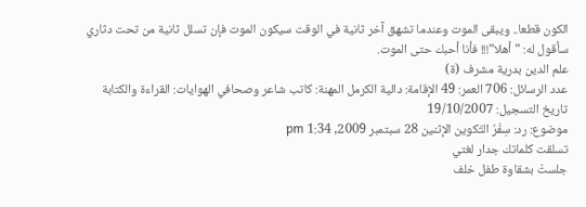الكون قطعا.. ويبقى الموت وعندما تشهق آخر ثانية في الوقت سيكون الموت فإن تسلل ثانية من تحت دثاري سأقول له: "أهلا"!!! فأنا أحبك حتى الموت.
علم الدين بدرية مشرف (ة)
عدد الرسائل: 706 العمر: 49 الإقامة: دالية الكرمل المهنة: كاتب شاعر وصحافي الهوايات: القراءة والكتابة تاريخ التسجيل: 19/10/2007
موضوع: رد: سِفْرُ التّكوين الإثنين 28 سبتمبر 2009, 1:34 pm
تسلقت كلماتك جدار لغتي
جلستْ بشقاوة طفل خلف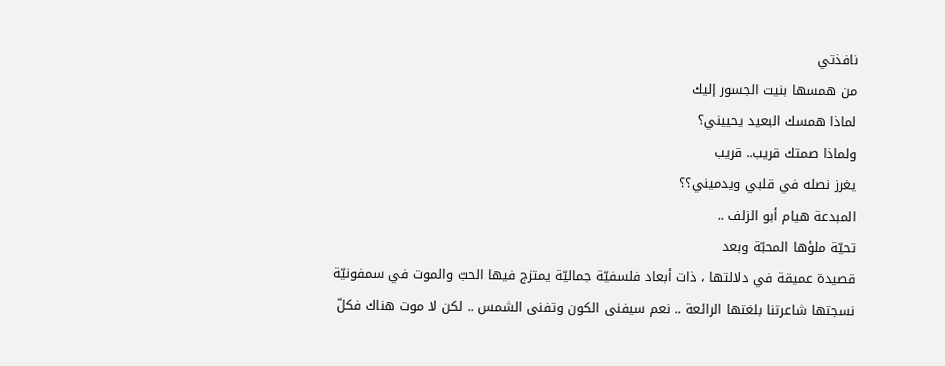نافذتي
من همسها بنيت الجسور إليك
لماذا همسك البعيد يحييني؟
ولماذا صمتك قريب.. قريب
يغرز نصله في قلبي ويدميني؟؟
المبدعة هيام أبو الزلف ..
تحيّة ملؤها المحبّة وبعد
قصيدة عميقة في دلالتها ، ذات أبعاد فلسفيّة جماليّة يمتزج فيها الحبّ والموت في سمفونيّة نسجتها شاعرتنا بلغتها الرائعة .. نعم سيفنى الكون وتفنى الشمس .. لكن لا موت هناك فكلّ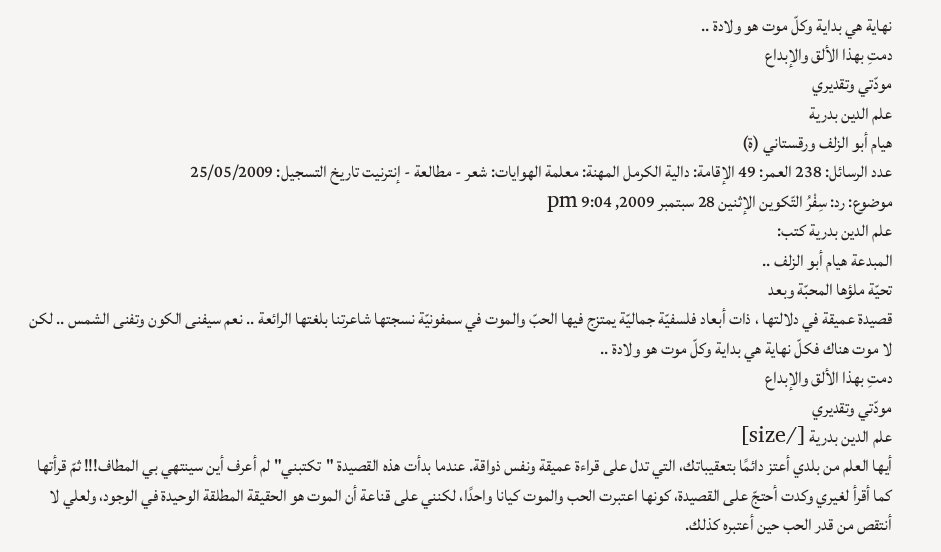نهاية هي بداية وكلّ موت هو ولادة ..
دمتِ بهذا الألق والإبداع
مودّتي وتقديري
علم الدين بدرية
هيام أبو الزلف ورقستاني (ة)
عدد الرسائل: 238 العمر: 49 الإقامة: دالية الكرمل المهنة: معلمة الهوايات: شعر - مطالعة - إنترنيت تاريخ التسجيل: 25/05/2009
موضوع: رد: سِفْرُ التّكوين الإثنين 28 سبتمبر 2009, 9:04 pm
علم الدين بدرية كتب:
المبدعة هيام أبو الزلف ..
تحيّة ملؤها المحبّة وبعد
قصيدة عميقة في دلالتها ، ذات أبعاد فلسفيّة جماليّة يمتزج فيها الحبّ والموت في سمفونيّة نسجتها شاعرتنا بلغتها الرائعة .. نعم سيفنى الكون وتفنى الشمس .. لكن لا موت هناك فكلّ نهاية هي بداية وكلّ موت هو ولادة ..
دمتِ بهذا الألق والإبداع
مودّتي وتقديري
علم الدين بدرية [/size]
أيها العلم من بلدي أعتز دائمًا بتعقيباتك، التي تدل على قراءة عميقة ونفس ذواقة. عندما بدأت هذه القصيدة "تكتبني" لم أعرف أين سينتهي بي المطاف!!! ثمّ قرأتها كما أقرأ لغيري وكدت أحتجّ على القصيدة، كونها اعتبرت الحب والموت كيانا واحدًا، لكنني على قناعة أن الموت هو الحقيقة المطلقة الوحيدة في الوجود، ولعلي لا أنتقص من قدر الحب حين أعتبره كذلك.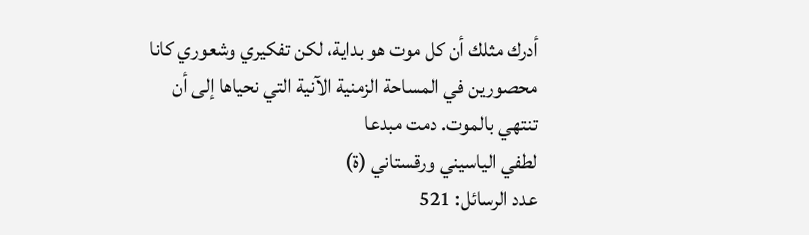أدرك مثلك أن كل موت هو بداية، لكن تفكيري وشعوري كانا محصورين في المساحة الزمنية الآنية التي نحياها إلى أن تنتهي بالموت. دمت مبدعا
لطفي الياسيني ورقستاني (ة)
عدد الرسائل: 521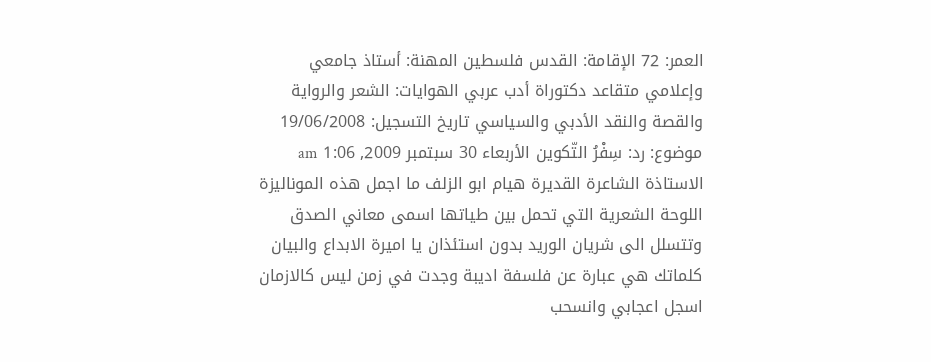العمر: 72 الإقامة: القدس فلسطين المهنة: أستاذ جامعي وإعلامي متقاعد دكتوراة أدب عربي الهوايات: الشعر والرواية والقصة والنقد الأدبي والسياسي تاريخ التسجيل: 19/06/2008
موضوع: رد: سِفْرُ التّكوين الأربعاء 30 سبتمبر 2009, 1:06 am
الاستاذة الشاعرة القديرة هيام ابو الزلف ما اجمل هذه الموناليزة اللوحة الشعرية التي تحمل بين طياتها اسمى معاني الصدق وتتسلل الى شريان الوريد بدون استئذان يا اميرة الابداع والبيان كلماتك هي عبارة عن فلسفة اديبة وجدت في زمن ليس كالازمان اسجل اعجابي وانسحب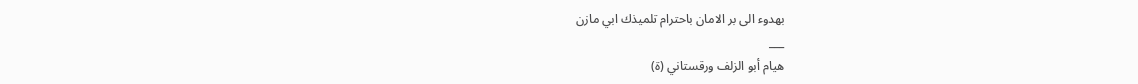بهدوء الى بر الامان باحترام تلميذك ابي مازن
___
هيام أبو الزلف ورقستاني (ة)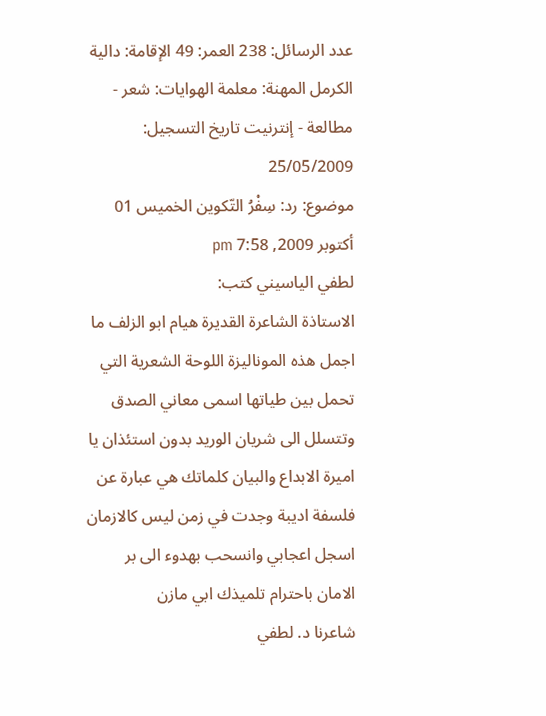عدد الرسائل: 238 العمر: 49 الإقامة: دالية الكرمل المهنة: معلمة الهوايات: شعر - مطالعة - إنترنيت تاريخ التسجيل: 25/05/2009
موضوع: رد: سِفْرُ التّكوين الخميس 01 أكتوبر 2009, 7:58 pm
لطفي الياسيني كتب:
الاستاذة الشاعرة القديرة هيام ابو الزلف ما اجمل هذه الموناليزة اللوحة الشعرية التي تحمل بين طياتها اسمى معاني الصدق وتتسلل الى شريان الوريد بدون استئذان يا اميرة الابداع والبيان كلماتك هي عبارة عن فلسفة اديبة وجدت في زمن ليس كالازمان اسجل اعجابي وانسحب بهدوء الى بر الامان باحترام تلميذك ابي مازن
شاعرنا د. لطفي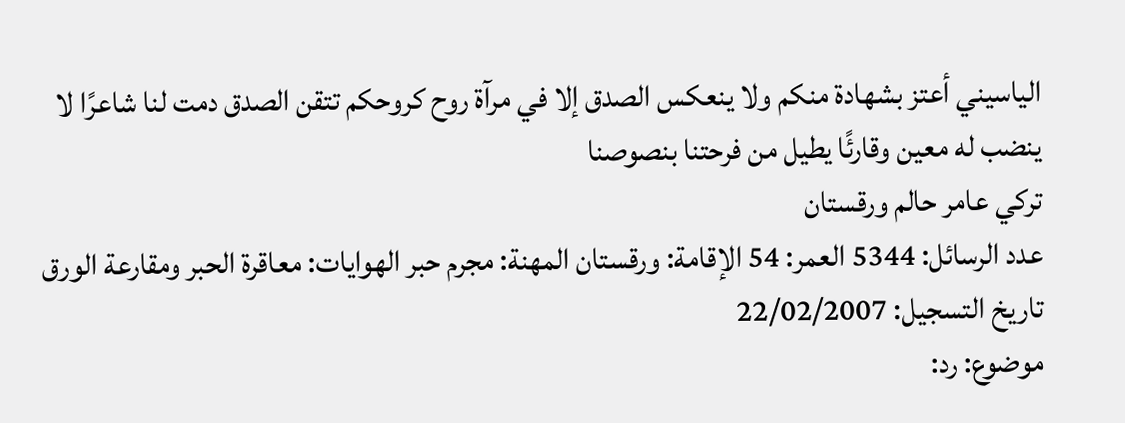الياسيني أعتز بشهادة منكم ولا ينعكس الصدق إلا في مرآة روح كروحكم تتقن الصدق دمت لنا شاعرًا لا ينضب له معين وقارئًا يطيل من فرحتنا بنصوصنا
تركي عامر حالم ورقستان
عدد الرسائل: 5344 العمر: 54 الإقامة: ورقستان المهنة: مجرم حبر الهوايات: معاقرة الحبر ومقارعة الورق تاريخ التسجيل: 22/02/2007
موضوع: رد: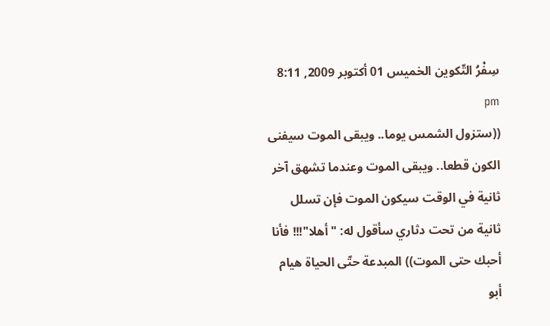سِفْرُ التّكوين الخميس 01 أكتوبر 2009, 8:11 pm
((ستزول الشمس يوما.. ويبقى الموت سيفنى الكون قطعا.. ويبقى الموت وعندما تشهق آخر ثانية في الوقت سيكون الموت فإن تسلل ثانية من تحت دثاري سأقول له: "أهلا"!!! فأنا أحبك حتى الموت)) المبدعة حتّى الحياة هيام أبو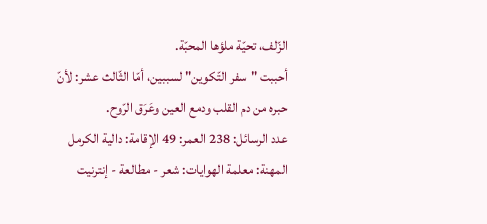الزّلف، تحيّة ملؤها المحبّة.
أحببت "سفر التّكوين" لسببين، أمّا الثّالث عشر: لأنّ حبره من دم القلب ودمع العين وعَرَق الرّوح.
عدد الرسائل: 238 العمر: 49 الإقامة: دالية الكرمل المهنة: معلمة الهوايات: شعر - مطالعة - إنترنيت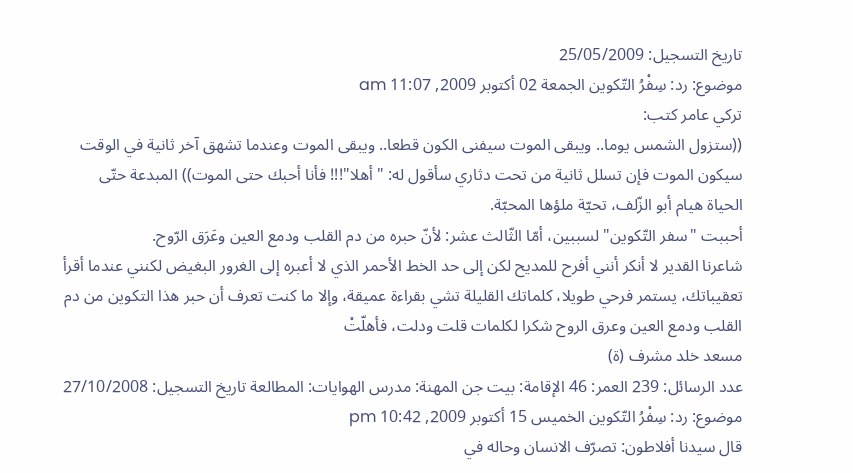تاريخ التسجيل: 25/05/2009
موضوع: رد: سِفْرُ التّكوين الجمعة 02 أكتوبر 2009, 11:07 am
تركي عامر كتب:
((ستزول الشمس يوما.. ويبقى الموت سيفنى الكون قطعا.. ويبقى الموت وعندما تشهق آخر ثانية في الوقت سيكون الموت فإن تسلل ثانية من تحت دثاري سأقول له: "أهلا"!!! فأنا أحبك حتى الموت)) المبدعة حتّى الحياة هيام أبو الزّلف، تحيّة ملؤها المحبّة.
أحببت "سفر التّكوين" لسببين، أمّا الثّالث عشر: لأنّ حبره من دم القلب ودمع العين وعَرَق الرّوح.
شاعرنا القدير لا أنكر أنني أفرح للمديح لكن إلى حد الخط الأحمر الذي لا أعبره إلى الغرور البغيض لكنني عندما أقرأ تعقيباتك، يستمر فرحي طويلا، كلماتك القليلة تشي بقراءة عميقة، وإلا ما كنت تعرف أن حبر هذا التكوين من دم القلب ودمع العين وعرق الروح شكرا لكلمات قلت ودلت، فأهلّتْ
مسعد خلد مشرف (ة)
عدد الرسائل: 239 العمر: 46 الإقامة: بيت جن المهنة: مدرس الهوايات: المطالعة تاريخ التسجيل: 27/10/2008
موضوع: رد: سِفْرُ التّكوين الخميس 15 أكتوبر 2009, 10:42 pm
قال سيدنا أفلاطون: تصرّف الانسان وحاله في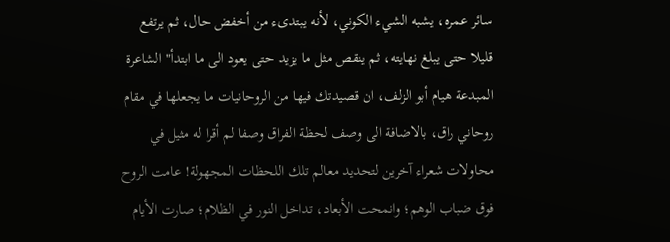سائر عمره، يشبه الشيء الكوني، لأنه يبتدىء من أخفض حال، ثم يرتفع قليلا حتى يبلغ نهايته، ثم ينقص مثل ما يزيد حتى يعود الى ما ابتدأ" الشاعرة المبدعة هيام أبو الزلف، ان قصيدتك فيها من الروحانيات ما يجعلها في مقام روحاني راق، بالاضافة الى وصف لحظة الفراق وصفا لم أقرا له مثيل في محاولات شعراء آخرين لتحديد معالم تلك اللحظات المجهولة! عامت الروح فوق ضباب الوهم؛ وانمحت الأبعاد، تداخل النور في الظلام؛ صارت الأيام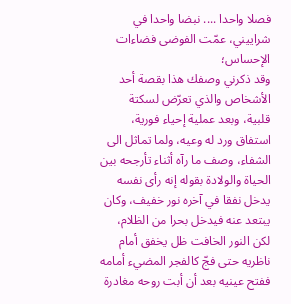فصلا واحدا .... نبضا واحدا في شراييني، عمّت الفوضى فضاءات الإحساس؛
وقد ذكرني وصفك هذا بقصة أحد الأشخاص والذي تعرّض لسكتة قلبية، وبعد عملية إحياء فورية، استفاق ورد له وعيه، ولما تماثل الى الشفاء، وصف ما رآه أثناء تأرجحه بين الحياة والولادة بقوله إنه رأى نفسه يدخل نفقا في آخره نور خفيف، وكان يبتعد عنه فيدخل بحرا من الظلام، لكن النور الخافت ظل يخفق أمام ناظريه حتى فجّ كالفجر المضيء أمامه ففتح عينيه بعد أن أبت روحه مغادرة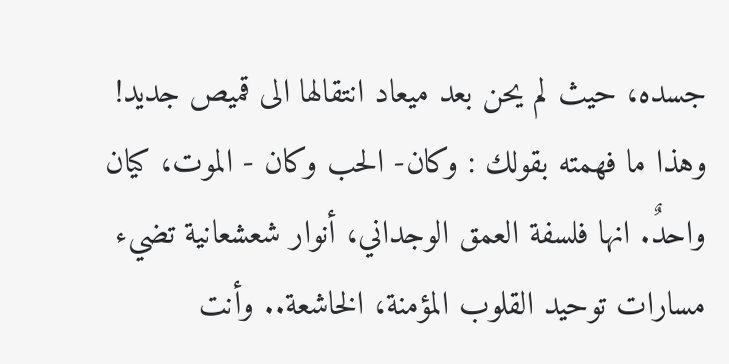جسده، حيث لم يحن بعد ميعاد انتقالها الى قميص جديد! وهذا ما فهمته بقولك : وكان- الحب وكان - الموت، كيان واحدٌ. انها فلسفة العمق الوجداني، أنوار شعشعانية تضيء مسارات توحيد القلوب المؤمنة، الخاشعة.. وأنت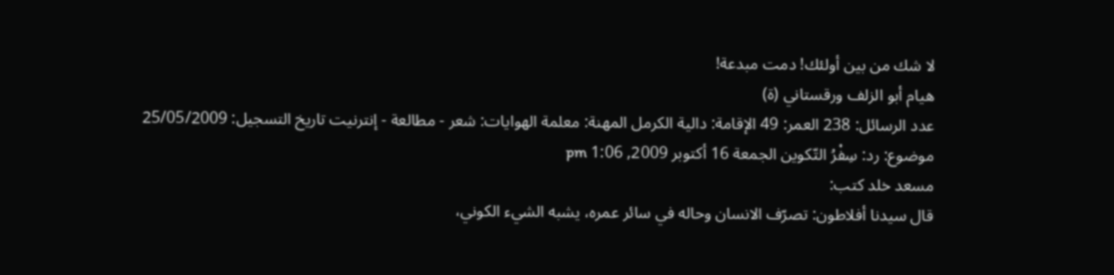لا شك من بين أولئك! دمت مبدعة!
هيام أبو الزلف ورقستاني (ة)
عدد الرسائل: 238 العمر: 49 الإقامة: دالية الكرمل المهنة: معلمة الهوايات: شعر - مطالعة - إنترنيت تاريخ التسجيل: 25/05/2009
موضوع: رد: سِفْرُ التّكوين الجمعة 16 أكتوبر 2009, 1:06 pm
مسعد خلد كتب:
قال سيدنا أفلاطون: تصرّف الانسان وحاله في سائر عمره، يشبه الشيء الكوني،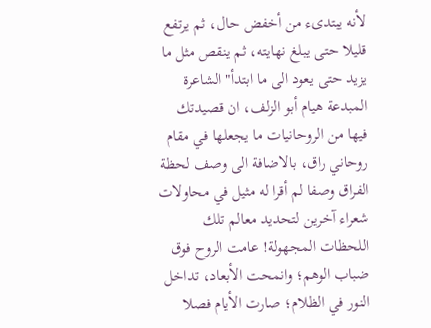لأنه يبتدىء من أخفض حال، ثم يرتفع قليلا حتى يبلغ نهايته، ثم ينقص مثل ما يزيد حتى يعود الى ما ابتدأ" الشاعرة المبدعة هيام أبو الزلف، ان قصيدتك فيها من الروحانيات ما يجعلها في مقام روحاني راق، بالاضافة الى وصف لحظة الفراق وصفا لم أقرا له مثيل في محاولات شعراء آخرين لتحديد معالم تلك اللحظات المجهولة! عامت الروح فوق ضباب الوهم؛ وانمحت الأبعاد، تداخل النور في الظلام؛ صارت الأيام فصلا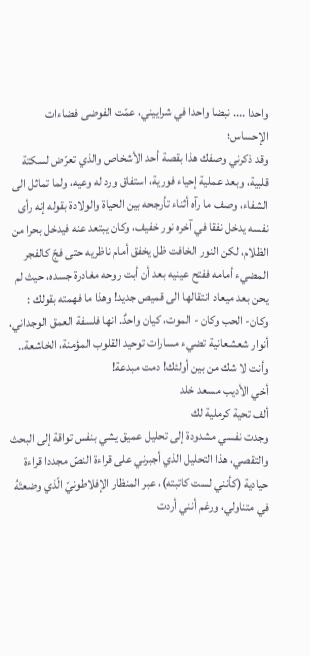واحدا .... نبضا واحدا في شراييني، عمّت الفوضى فضاءات الإحساس؛
وقد ذكرني وصفك هذا بقصة أحد الأشخاص والذي تعرّض لسكتة قلبية، وبعد عملية إحياء فورية، استفاق ورد له وعيه، ولما تماثل الى الشفاء، وصف ما رآه أثناء تأرجحه بين الحياة والولادة بقوله إنه رأى نفسه يدخل نفقا في آخره نور خفيف، وكان يبتعد عنه فيدخل بحرا من الظلام، لكن النور الخافت ظل يخفق أمام ناظريه حتى فجّ كالفجر المضيء أمامه ففتح عينيه بعد أن أبت روحه مغادرة جسده، حيث لم يحن بعد ميعاد انتقالها الى قميص جديد! وهذا ما فهمته بقولك : وكان- الحب وكان - الموت، كيان واحدٌ. انها فلسفة العمق الوجداني، أنوار شعشعانية تضيء مسارات توحيد القلوب المؤمنة، الخاشعة.. وأنت لا شك من بين أولئك! دمت مبدعة!
أخي الأديب مسعد خلد
ألف تحية كرملية لك
وجدت نفسي مشدودة إلى تحليل عميق يشي بنفس تواقة إلى البحث والتقصي، هذا التحليل الذي أجبرني على قراءة النصّ مجددا قراءة حيادية (كأنني لست كاتبته)، عبر المنظار الإفلاطونيّ الّذي وضعتَهُ في متناولي، ورغم أنني أردت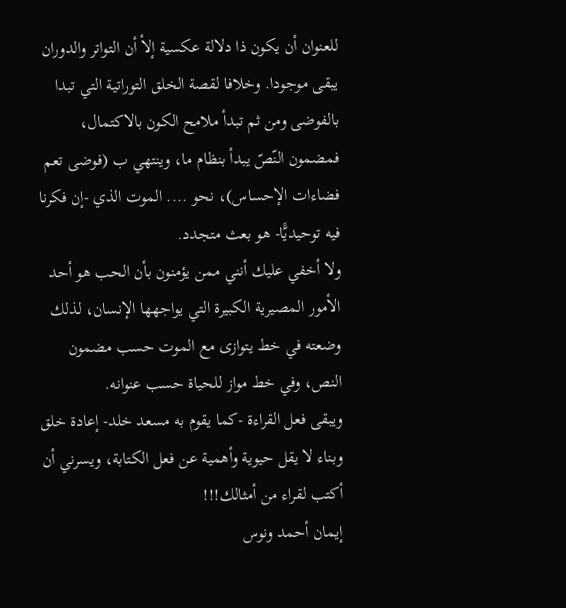للعنوان أن يكون ذا دلالة عكسية إلأ أن التواتر والدوران يبقى موجودا. وخلافا لقصة الخلق التوراتية التي تبدا بالفوضى ومن ثم تبدأ ملامح الكون بالاكتمال، فمضمون النّصّ يبدأ بنظام ما، وينتهي ب (فوضى تعم فضاءات الإحساس)، نحو .... الموت الذي -إن فكرنا فيه توحيديًّا- هو بعث متجدد.
ولا أخفي عليك أنني ممن يؤمنون بأن الحب هو أحد الأمور المصيرية الكبيرة التي يواجهها الإنسان، لذلك وضعته في خط يتوازى مع الموت حسب مضمون النص، وفي خط مواز للحياة حسب عنوانه.
ويبقى فعل القراءة -كما يقوم به مسعد خلد- إعادة خلق وبناء لا يقل حيوية وأهمية عن فعل الكتابة، ويسرني أن أكتب لقراء من أمثالك!!!
إيمان أحمد ونوس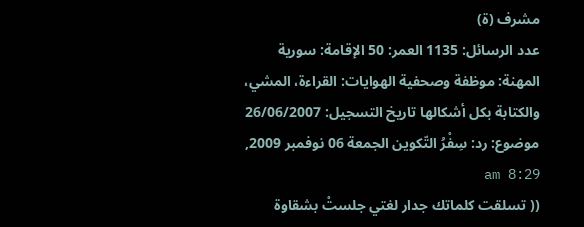مشرف (ة)
عدد الرسائل: 1135 العمر: 50 الإقامة: سورية المهنة: موظفة وصحفية الهوايات: القراءة، المشي، والكتابة بكل أشكالها تاريخ التسجيل: 26/06/2007
موضوع: رد: سِفْرُ التّكوين الجمعة 06 نوفمبر 2009, 8:29 am
(( تسلقت كلماتك جدار لغتي جلستْ بشقاوة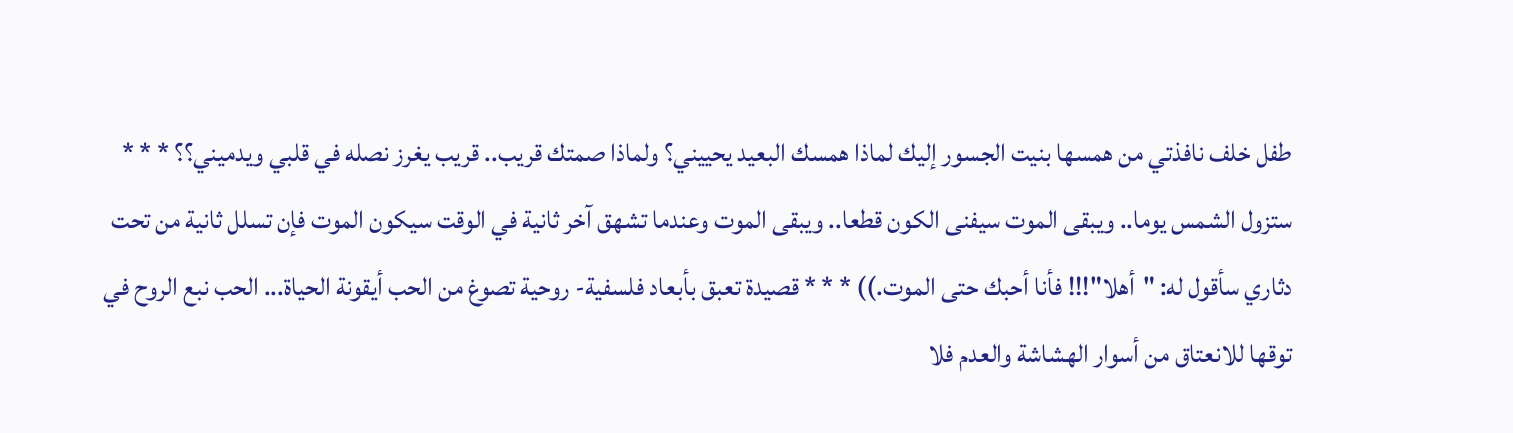طفل خلف نافذتي من همسها بنيت الجسور إليك لماذا همسك البعيد يحييني؟ ولماذا صمتك قريب.. قريب يغرز نصله في قلبي ويدميني؟؟ * * * ستزول الشمس يوما.. ويبقى الموت سيفنى الكون قطعا.. ويبقى الموت وعندما تشهق آخر ثانية في الوقت سيكون الموت فإن تسلل ثانية من تحت دثاري سأقول له: "أهلا"!!! فأنا أحبك حتى الموت.)) * * * قصيدة تعبق بأبعاد فلسفية- روحية تصوغ من الحب أيقونة الحياة... الحب نبع الروح في توقها للانعتاق من أسوار الهشاشة والعدم فلا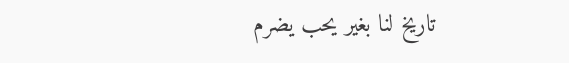تاريخ لنا بغير يحب يضرم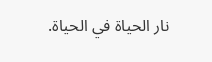نار الحياة في الحياة.